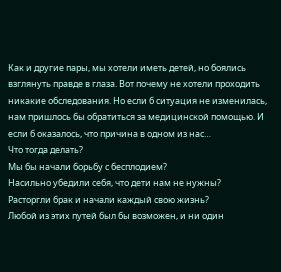Как и другие пары, мы хотели иметь детей, но боялись взглянуть правде в глаза. Вот почему не хотели проходить никакие обследования. Но если б ситуация не изменилась, нам пришлось бы обратиться за медицинской помощью. И если б оказалось, что причина в одном из нас…
Что тогда делать?
Мы бы начали борьбу с бесплодием?
Насильно убедили себя, что дети нам не нужны?
Расторгли брак и начали каждый свою жизнь?
Любой из этих путей был бы возможен, и ни один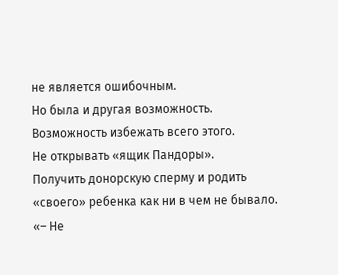не является ошибочным.
Но была и другая возможность.
Возможность избежать всего этого.
Не открывать «ящик Пандоры».
Получить донорскую сперму и родить «своего» ребенка как ни в чем не бывало.
«– Не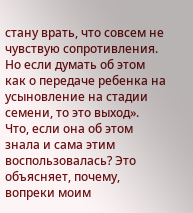стану врать, что совсем не чувствую сопротивления. Но если думать об этом как о передаче ребенка на усыновление на стадии семени, то это выход».
Что, если она об этом знала и сама этим воспользовалась? Это объясняет, почему, вопреки моим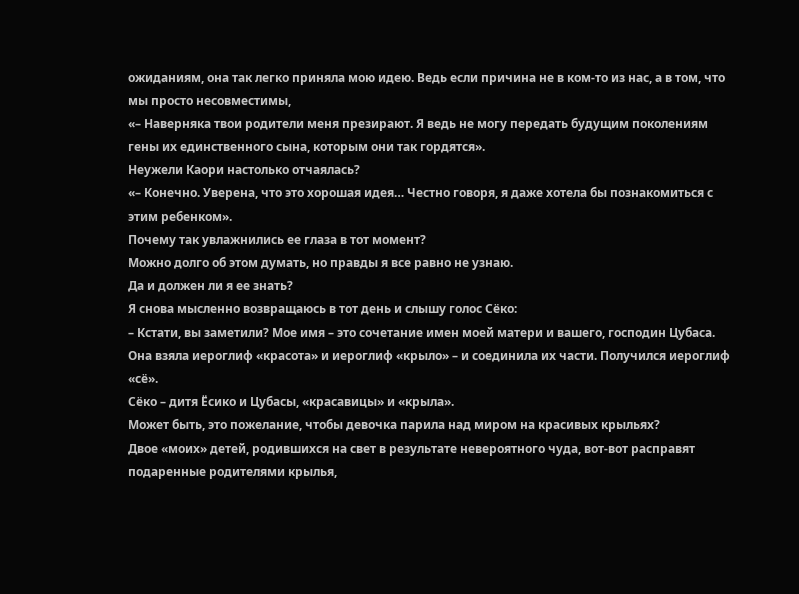ожиданиям, она так легко приняла мою идею. Ведь если причина не в ком-то из нас, а в том, что мы просто несовместимы,
«– Наверняка твои родители меня презирают. Я ведь не могу передать будущим поколениям гены их единственного сына, которым они так гордятся».
Неужели Каори настолько отчаялась?
«– Конечно. Уверена, что это хорошая идея… Честно говоря, я даже хотела бы познакомиться с этим ребенком».
Почему так увлажнились ее глаза в тот момент?
Можно долго об этом думать, но правды я все равно не узнаю.
Да и должен ли я ее знать?
Я снова мысленно возвращаюсь в тот день и слышу голос Сёко:
– Кстати, вы заметили? Мое имя – это сочетание имен моей матери и вашего, господин Цубаса.
Она взяла иероглиф «красота» и иероглиф «крыло» – и соединила их части. Получился иероглиф «сё».
Сёко – дитя Ёсико и Цубасы, «красавицы» и «крыла».
Может быть, это пожелание, чтобы девочка парила над миром на красивых крыльях?
Двое «моих» детей, родившихся на свет в результате невероятного чуда, вот-вот расправят подаренные родителями крылья,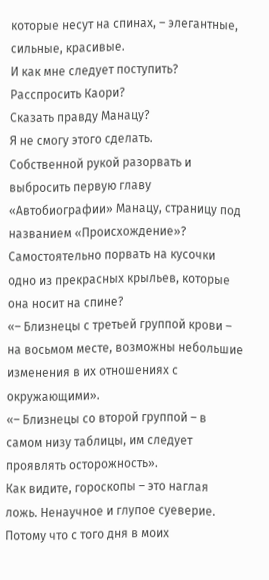которые несут на спинах, – элегантные, сильные, красивые.
И как мне следует поступить?
Расспросить Каори?
Сказать правду Манацу?
Я не смогу этого сделать.
Собственной рукой разорвать и выбросить первую главу «Автобиографии» Манацу, страницу под названием «Происхождение»? Самостоятельно порвать на кусочки одно из прекрасных крыльев, которые она носит на спине?
«– Близнецы с третьей группой крови – на восьмом месте, возможны небольшие изменения в их отношениях с окружающими».
«– Близнецы со второй группой – в самом низу таблицы, им следует проявлять осторожность».
Как видите, гороскопы – это наглая ложь. Ненаучное и глупое суеверие.
Потому что с того дня в моих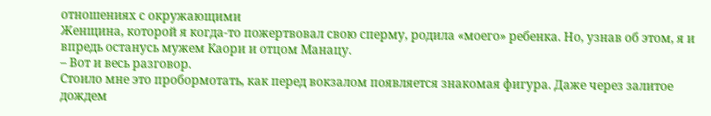отношениях с окружающими
Женщина, которой я когда-то пожертвовал свою сперму, родила «моего» ребенка. Но, узнав об этом, я и впредь останусь мужем Каори и отцом Манацу.
– Вот и весь разговор.
Стоило мне это пробормотать, как перед вокзалом появляется знакомая фигура. Даже через залитое дождем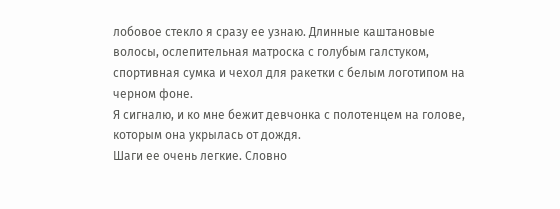лобовое стекло я сразу ее узнаю. Длинные каштановые волосы, ослепительная матроска с голубым галстуком, спортивная сумка и чехол для ракетки с белым логотипом на черном фоне.
Я сигналю, и ко мне бежит девчонка с полотенцем на голове, которым она укрылась от дождя.
Шаги ее очень легкие. Словно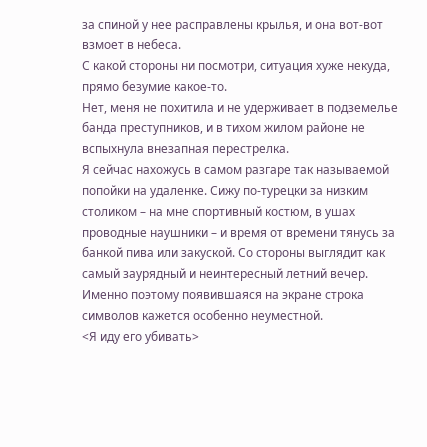за спиной у нее расправлены крылья, и она вот-вот взмоет в небеса.
С какой стороны ни посмотри, ситуация хуже некуда, прямо безумие какое-то.
Нет, меня не похитила и не удерживает в подземелье банда преступников, и в тихом жилом районе не вспыхнула внезапная перестрелка.
Я сейчас нахожусь в самом разгаре так называемой попойки на удаленке. Сижу по-турецки за низким столиком – на мне спортивный костюм, в ушах проводные наушники – и время от времени тянусь за банкой пива или закуской. Со стороны выглядит как самый заурядный и неинтересный летний вечер.
Именно поэтому появившаяся на экране строка символов кажется особенно неуместной.
<Я иду его убивать>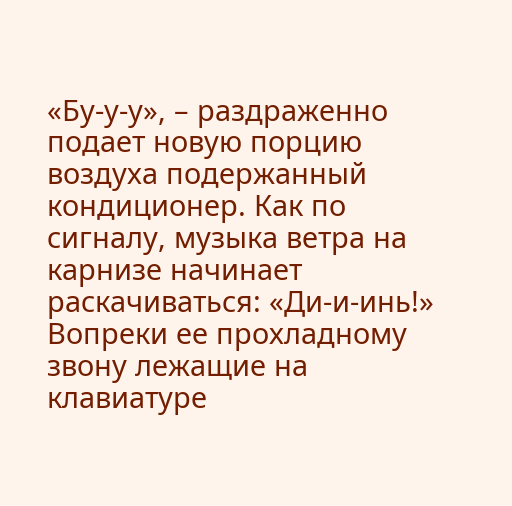«Бу-у-у», – раздраженно подает новую порцию воздуха подержанный кондиционер. Как по сигналу, музыка ветра на карнизе начинает раскачиваться: «Ди-и-инь!» Вопреки ее прохладному звону лежащие на клавиатуре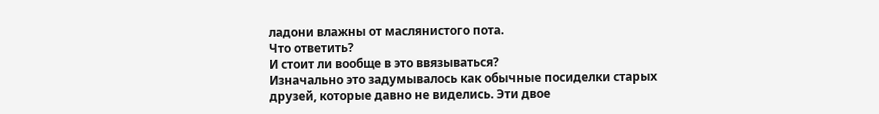ладони влажны от маслянистого пота.
Что ответить?
И стоит ли вообще в это ввязываться?
Изначально это задумывалось как обычные посиделки старых друзей, которые давно не виделись. Эти двое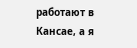работают в Кансае, а я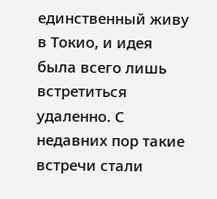единственный живу в Токио, и идея была всего лишь встретиться удаленно. С недавних пор такие встречи стали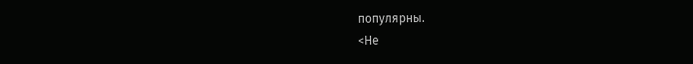популярны.
<Не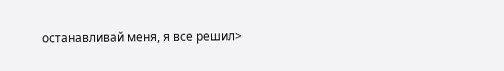останавливай меня, я все решил>